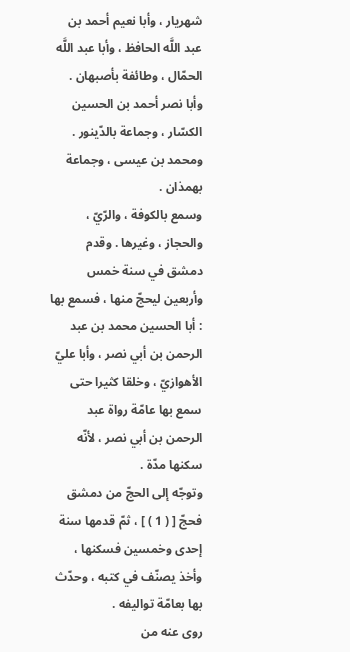شهريار ، وأبا نعيم أحمد بن عبد اللَّه الحافظ ، وأبا عبد اللَّه الحمّال ، وطائفة بأصبهان .
وأبا نصر أحمد بن الحسين الكسّار ، وجماعة بالدّينور .
ومحمد بن عيسى ، وجماعة بهمذان .
وسمع بالكوفة ، والرّيّ ، والحجاز ، وغيرها . وقدم دمشق في سنة خمس وأربعين ليحجّ منها ، فسمع بها : أبا الحسين محمد بن عبد الرحمن بن أبي نصر ، وأبا عليّ الأهوازيّ ، وخلقا كثيرا حتى سمع بها عامّة رواة عبد الرحمن بن أبي نصر ، لأنّه سكنها مدّة .
وتوجّه إلى الحجّ من دمشق فحجّ [ ( 1 ) ] ، ثمّ قدمها سنة إحدى وخمسين فسكنها ، وأخذ يصنّف في كتبه ، وحدّث بها بعامّة تواليفه .
روى عنه من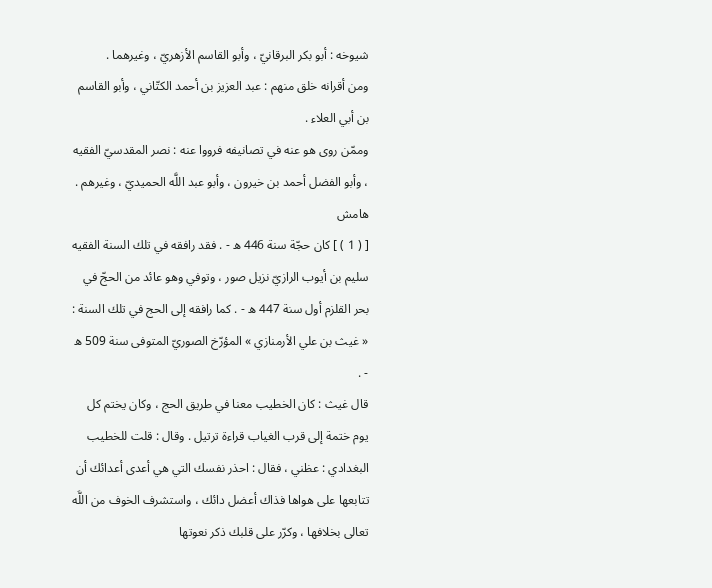شيوخه : أبو بكر البرقانيّ ، وأبو القاسم الأزهريّ ، وغيرهما .
ومن أقرانه خلق منهم : عبد العزيز بن أحمد الكتّاني ، وأبو القاسم بن أبي العلاء .
وممّن روى هو عنه في تصانيفه فرووا عنه : نصر المقدسيّ الفقيه ، وأبو الفضل أحمد بن خيرون ، وأبو عبد اللَّه الحميديّ ، وغيرهم .
هامش
[ ( 1 ) ] كان حجّة سنة 446 ه - . فقد رافقه في تلك السنة الفقيه سليم بن أيوب الرازيّ نزيل صور ، وتوفي وهو عائد من الحجّ في بحر القلزم أول سنة 447 ه - . كما رافقه إلى الحج في تلك السنة : « غيث بن علي الأرمنازي » المؤرّخ الصوريّ المتوفى سنة 509 ه - .
قال غيث : كان الخطيب معنا في طريق الحج ، وكان يختم كل يوم ختمة إلى قرب الغياب قراءة ترتيل . وقال : قلت للخطيب البغدادي : عظني ، فقال : احذر نفسك التي هي أعدى أعدائك أن تتابعها على هواها فذاك أعضل دائك ، واستشرف الخوف من اللَّه تعالى بخلافها ، وكرّر على قلبك ذكر نعوتها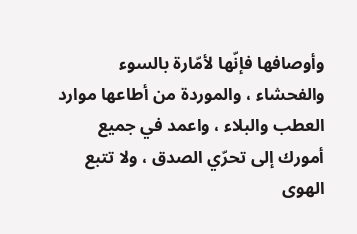وأوصافها فإنّها لأمّارة بالسوء والفحشاء ، والموردة من أطاعها موارد العطب والبلاء ، واعمد في جميع أمورك إلى تحرّي الصدق ، ولا تتبع الهوى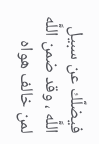فيضلّك عن سبيل اللَّه ، وقد ضمن اللَّه لمن خالف هواه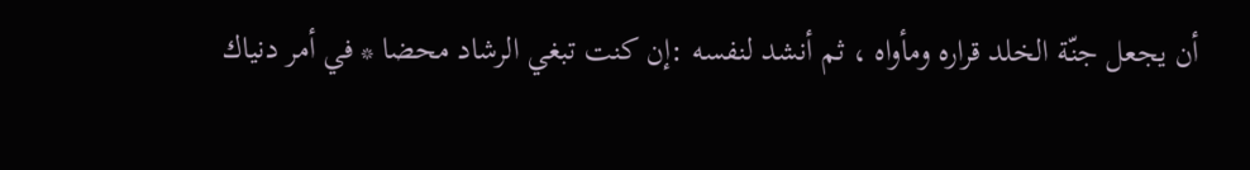أن يجعل جنّة الخلد قراره ومأواه ، ثم أنشد لنفسه :إن كنت تبغي الرشاد محضا * في أمر دنياك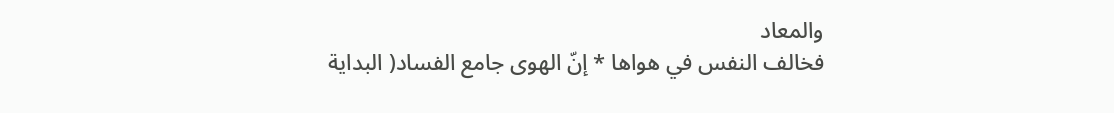والمعاد
فخالف النفس في هواها * إنّ الهوى جامع الفساد( البداية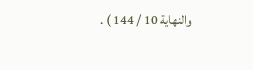والنهاية 10 / 144 ) .